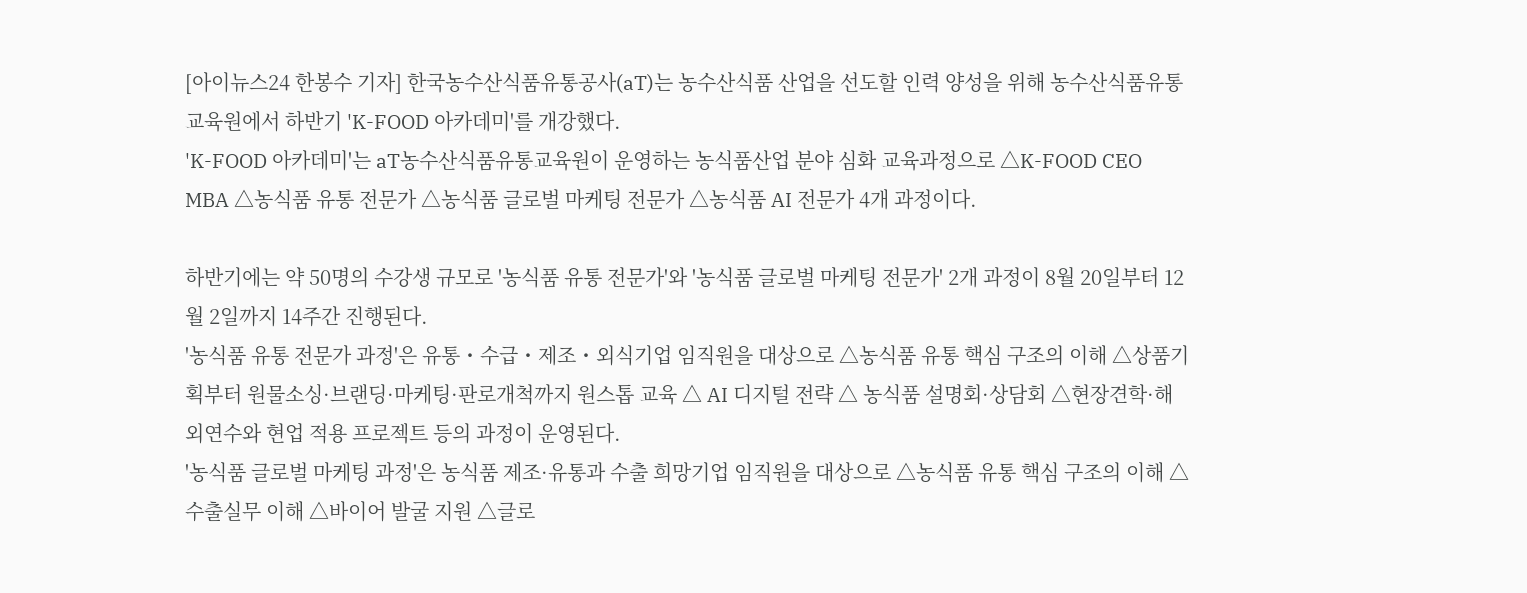[아이뉴스24 한봉수 기자] 한국농수산식품유통공사(aT)는 농수산식품 산업을 선도할 인력 양성을 위해 농수산식품유통교육원에서 하반기 'K-FOOD 아카데미'를 개강했다.
'K-FOOD 아카데미'는 aT농수산식품유통교육원이 운영하는 농식품산업 분야 심화 교육과정으로 △K-FOOD CEO MBA △농식품 유통 전문가 △농식품 글로벌 마케팅 전문가 △농식품 AI 전문가 4개 과정이다.

하반기에는 약 50명의 수강생 규모로 '농식품 유통 전문가'와 '농식품 글로벌 마케팅 전문가' 2개 과정이 8월 20일부터 12월 2일까지 14주간 진행된다.
'농식품 유통 전문가 과정'은 유통・수급・제조・외식기업 임직원을 대상으로 △농식품 유통 핵심 구조의 이해 △상품기획부터 원물소싱·브랜딩·마케팅·판로개척까지 원스톱 교육 △ AI 디지털 전략 △ 농식품 설명회·상담회 △현장견학·해외연수와 현업 적용 프로젝트 등의 과정이 운영된다.
'농식품 글로벌 마케팅 과정'은 농식품 제조·유통과 수출 희망기업 임직원을 대상으로 △농식품 유통 핵심 구조의 이해 △수출실무 이해 △바이어 발굴 지원 △글로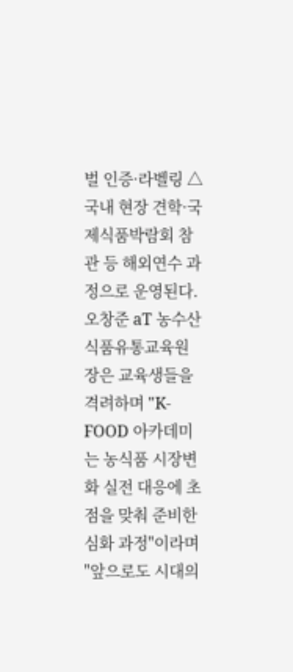벌 인증·라벨링 △국내 현장 견학·국제식품박람회 참관 등 해외연수 과정으로 운영된다.
오창준 aT 농수산식품유통교육원장은 교육생들을 격려하며 "K-FOOD 아카데미는 농식품 시장변화 실전 대응에 초점을 맞춰 준비한 심화 과정"이라며 "앞으로도 시대의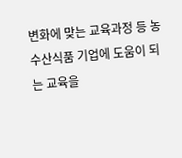변화에 맞는 교육과정 등 농수산식품 기업에 도움이 되는 교육을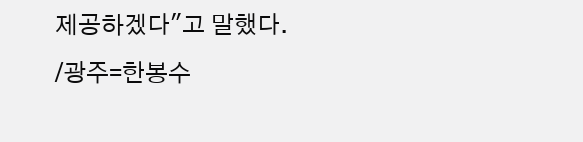제공하겠다"고 말했다.
/광주=한봉수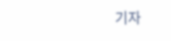기자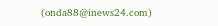(onda88@inews24.com)